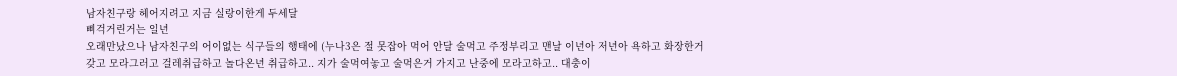남자친구랑 헤어지려고 지금 실랑이한게 두세달
삐걱거린거는 일년
오래만났으나 남자친구의 어이없는 식구들의 행태에 (누나3은 절 못잡아 먹어 안달 술먹고 주정부리고 맨날 이년아 저년아 욕하고 화장한거갖고 모라그러고 걸레취급하고 놀다온년 취급하고.. 지가 술먹여놓고 술먹은거 가지고 난중에 모라고하고.. 대충이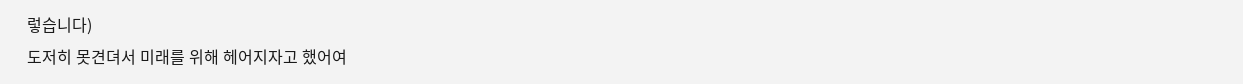렇습니다)
도저히 못견뎌서 미래를 위해 헤어지자고 했어여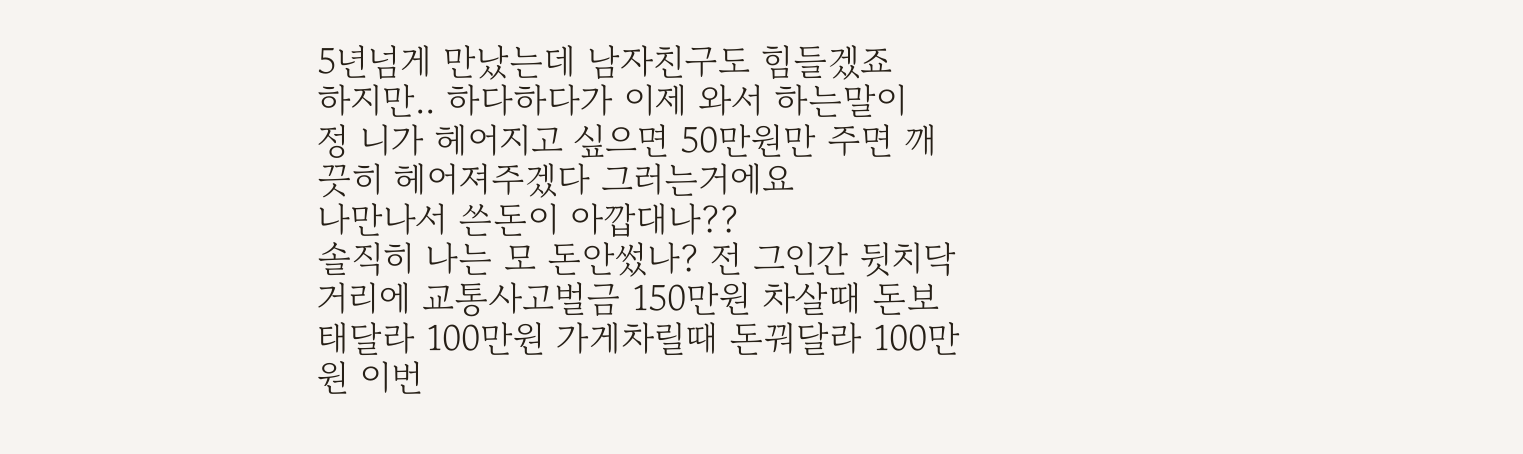5년넘게 만났는데 남자친구도 힘들겠죠
하지만.. 하다하다가 이제 와서 하는말이
정 니가 헤어지고 싶으면 50만원만 주면 깨끗히 헤어져주겠다 그러는거에요
나만나서 쓴돈이 아깝대나??
솔직히 나는 모 돈안썼나? 전 그인간 뒷치닥거리에 교통사고벌금 150만원 차살때 돈보태달라 100만원 가게차릴때 돈꿔달라 100만원 이번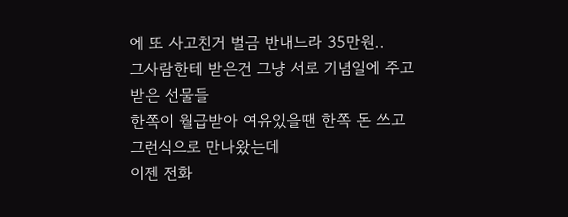에 또 사고친거 벌금 반내느라 35만원..
그사람한테 받은건 그냥 서로 기념일에 주고받은 선물들
한쪽이 월급받아 여유있을땐 한쪽 돈 쓰고 그런식으로 만나왔는데
이젠 전화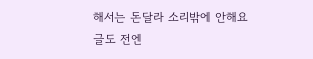해서는 돈달라 소리밖에 안해요
글도 전엔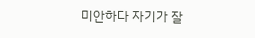미안하다 자기가 잘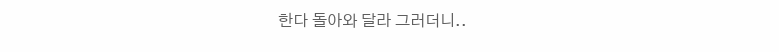한다 돌아와 달라 그러더니..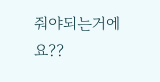줘야되는거에요??